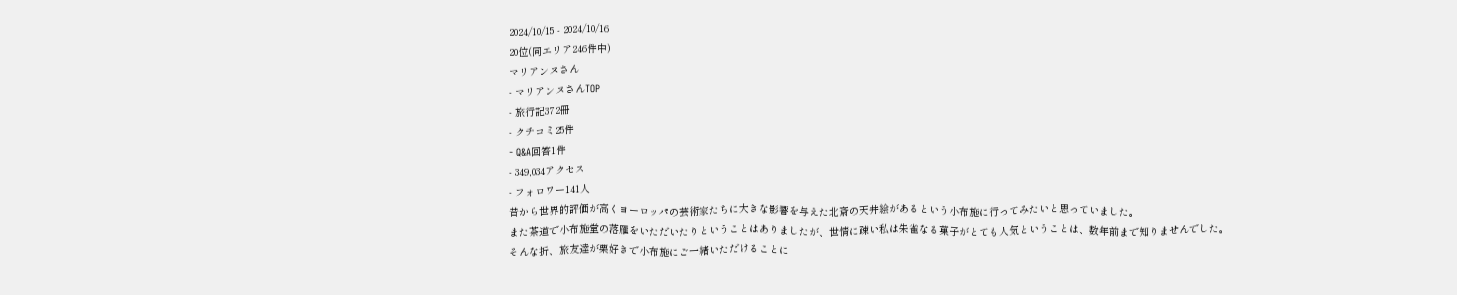2024/10/15 - 2024/10/16
20位(同エリア246件中)
マリアンヌさん
- マリアンヌさんTOP
- 旅行記372冊
- クチコミ25件
- Q&A回答1件
- 349,034アクセス
- フォロワー141人
昔から世界的評価が高くヨーロッパの芸術家たちに大きな影響を与えた北斎の天井絵があるという小布施に行ってみたいと思っていました。
また茶道で小布施堂の落雁をいただいたりということはありましたが、世情に疎い私は朱雀なる菓子がとても人気ということは、数年前まで知りませんでした。
そんな折、旅友達が栗好きで小布施にご一緒いただけることに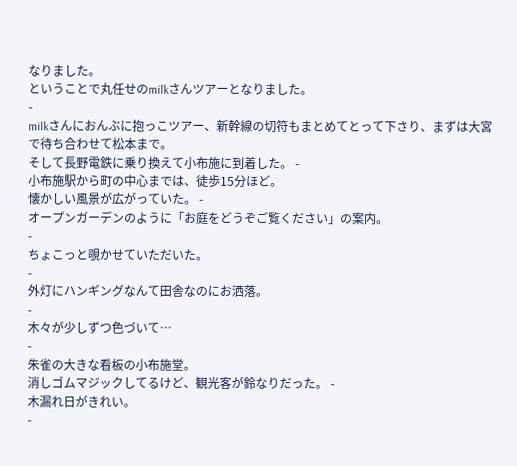なりました。
ということで丸任せのmilkさんツアーとなりました。
-
milkさんにおんぶに抱っこツアー、新幹線の切符もまとめてとって下さり、まずは大宮で待ち合わせて松本まで。
そして長野電鉄に乗り換えて小布施に到着した。 -
小布施駅から町の中心までは、徒歩15分ほど。
懐かしい風景が広がっていた。 -
オープンガーデンのように「お庭をどうぞご覧ください」の案内。
-
ちょこっと覗かせていただいた。
-
外灯にハンギングなんて田舎なのにお洒落。
-
木々が少しずつ色づいて…
-
朱雀の大きな看板の小布施堂。
消しゴムマジックしてるけど、観光客が鈴なりだった。 -
木漏れ日がきれい。
-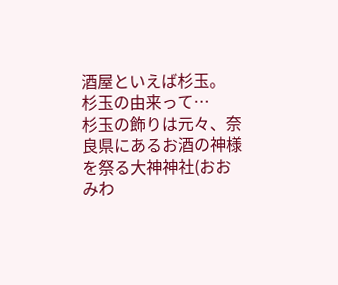酒屋といえば杉玉。
杉玉の由来って…
杉玉の飾りは元々、奈良県にあるお酒の神様を祭る大神神社(おおみわ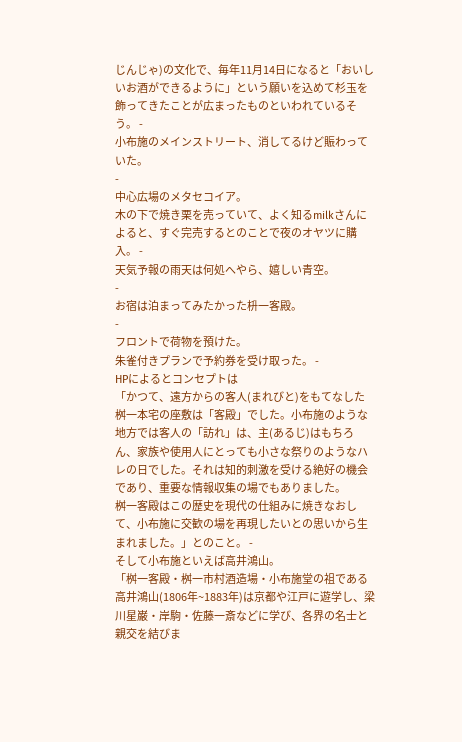じんじゃ)の文化で、毎年11月14日になると「おいしいお酒ができるように」という願いを込めて杉玉を飾ってきたことが広まったものといわれているそう。 -
小布施のメインストリート、消してるけど賑わっていた。
-
中心広場のメタセコイア。
木の下で焼き栗を売っていて、よく知るmilkさんによると、すぐ完売するとのことで夜のオヤツに購入。 -
天気予報の雨天は何処へやら、嬉しい青空。
-
お宿は泊まってみたかった枡一客殿。
-
フロントで荷物を預けた。
朱雀付きプランで予約券を受け取った。 -
HPによるとコンセプトは
「かつて、遠方からの客人(まれびと)をもてなした桝一本宅の座敷は「客殿」でした。小布施のような地方では客人の「訪れ」は、主(あるじ)はもちろん、家族や使用人にとっても小さな祭りのようなハレの日でした。それは知的刺激を受ける絶好の機会であり、重要な情報収集の場でもありました。
桝一客殿はこの歴史を現代の仕組みに焼きなおして、小布施に交歓の場を再現したいとの思いから生まれました。」とのこと。 -
そして小布施といえば高井鴻山。
「桝一客殿・桝一市村酒造場・小布施堂の祖である高井鴻山(1806年~1883年)は京都や江戸に遊学し、梁川星巌・岸駒・佐藤一斎などに学び、各界の名士と親交を結びま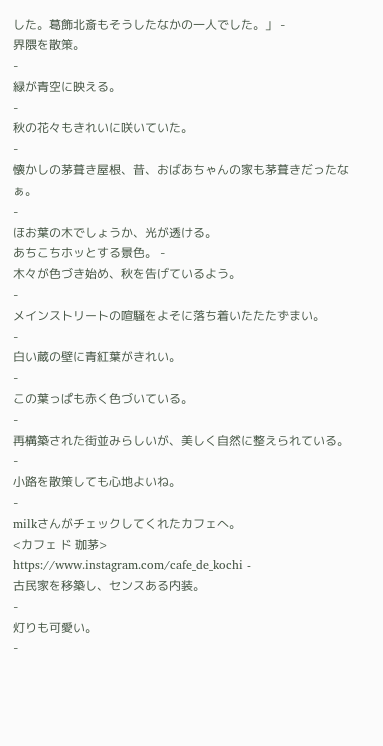した。葛飾北斎もそうしたなかの一人でした。」 -
界隈を散策。
-
緑が青空に映える。
-
秋の花々もきれいに咲いていた。
-
懐かしの茅葺き屋根、昔、おばあちゃんの家も茅葺きだったなぁ。
-
ほお葉の木でしょうか、光が透ける。
あちこちホッとする景色。 -
木々が色づき始め、秋を告げているよう。
-
メインストリートの喧騒をよそに落ち着いたたたずまい。
-
白い蔵の壁に青紅葉がきれい。
-
この葉っぱも赤く色づいている。
-
再構築された街並みらしいが、美しく自然に整えられている。
-
小路を散策しても心地よいね。
-
milkさんがチェックしてくれたカフェへ。
<カフェ ド 珈茅>
https://www.instagram.com/cafe_de_kochi -
古民家を移築し、センスある内装。
-
灯りも可愛い。
-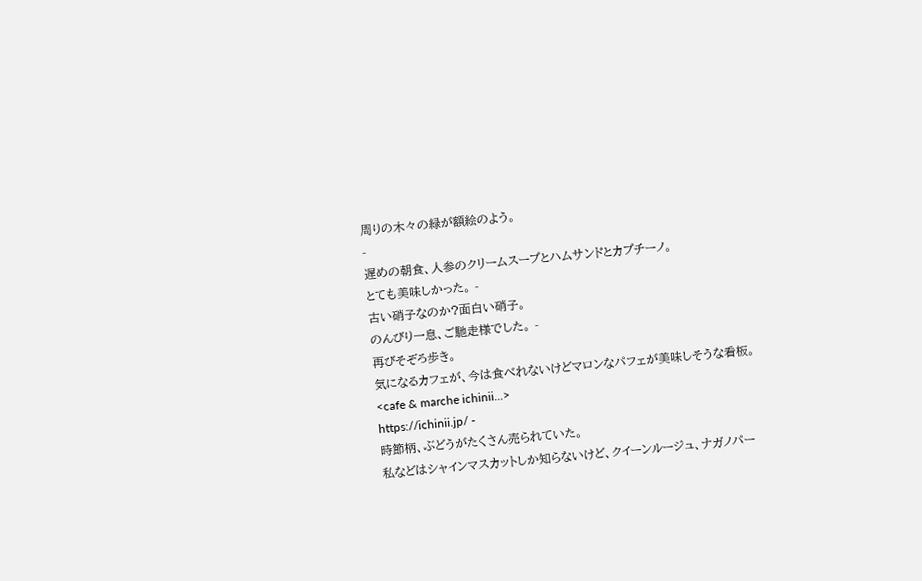周りの木々の緑が額絵のよう。
-
遅めの朝食、人参のクリームスープとハムサンドとカプチーノ。
とても美味しかった。 -
古い硝子なのか?面白い硝子。
のんびり一息、ご馳走様でした。 -
再びそぞろ歩き。
気になるカフェが、今は食べれないけどマロンなパフェが美味しそうな看板。
<cafe & marche ichinii...>
https://ichinii.jp/ -
時節柄、ぶどうがたくさん売られていた。
私などはシャインマスカットしか知らないけど、クイーンルージュ、ナガノパー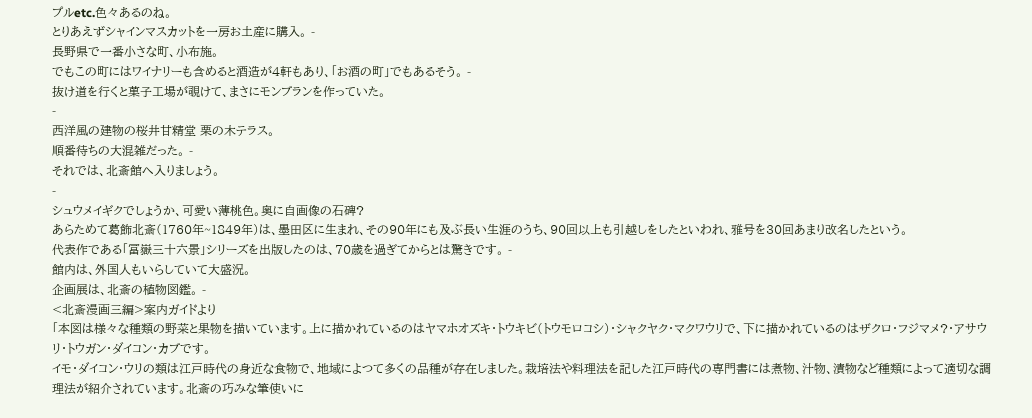プルetc.色々あるのね。
とりあえずシャインマスカットを一房お土産に購入。 -
長野県で一番小さな町、小布施。
でもこの町にはワイナリーも含めると酒造が4軒もあり、「お酒の町」でもあるそう。 -
抜け道を行くと菓子工場が覗けて、まさにモンブランを作っていた。
-
西洋風の建物の桜井甘精堂 栗の木テラス。
順番待ちの大混雑だった。 -
それでは、北斎館へ入りましょう。
-
シュウメイギクでしょうか、可愛い薄桃色。奥に自画像の石碑?
あらためて葛飾北斎(1760年~1849年)は、墨田区に生まれ、その90年にも及ぶ長い生涯のうち、90回以上も引越しをしたといわれ、雅号を30回あまり改名したという。
代表作である「冨嶽三十六景」シリーズを出版したのは、70歳を過ぎてからとは驚きです。 -
館内は、外国人もいらしていて大盛況。
企画展は、北斎の植物図鑑。 -
<北斎漫画三編>案内ガイドより
「本図は様々な種類の野菜と果物を描いています。上に描かれているのはヤマホオズキ・トウキビ(トウモロコシ)・シャクヤク・マクワウリで、下に描かれているのはザクロ・フジマメ?・アサウリ・トウガン・ダイコン・カブです。
イモ・ダイコン・ウリの類は江戸時代の身近な食物で、地域によつて多くの品種が存在しました。栽培法や料理法を記した江戸時代の専門書には煮物、汁物、漬物など種類によって適切な調理法が紹介されています。北斎の巧みな筆使いに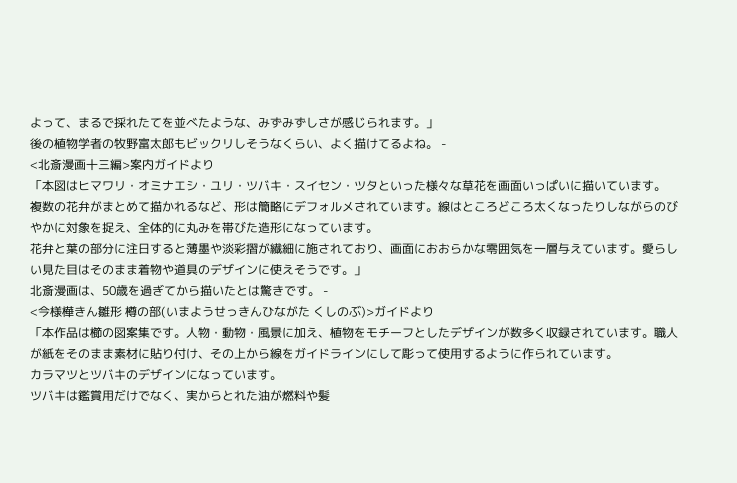よって、まるで採れたてを並べたような、みずみずしさが感じられます。」
後の植物学者の牧野富太郎もビックリしそうなくらい、よく描けてるよね。 -
<北斎漫画十三編>案内ガイドより
「本図はヒマワリ・オミナエシ・ユリ・ツバキ・スイセン・ツタといった様々な草花を画面いっぱいに描いています。
複数の花弁がまとめて描かれるなど、形は簡略にデフォルメされています。線はところどころ太くなったりしながらのびやかに対象を捉え、全体的に丸みを帯びた造形になっています。
花弁と葉の部分に注日すると薄墨や淡彩摺が繊細に施されており、画面におおらかな零囲気を一層与えています。愛らしい見た目はそのまま着物や道具のデザインに使えそうです。」
北斎漫画は、50歳を過ぎてから描いたとは驚きです。 -
<今様樺きん雛形 樽の部(いまようせっきんひながた くしのぶ)>ガイドより
「本作品は櫛の図案集です。人物・動物・風景に加え、植物をモチーフとしたデザインが数多く収録されています。職人が紙をそのまま素材に貼り付け、その上から線をガイドラインにして彫って使用するように作られています。
カラマツとツバキのデザインになっています。
ツバキは鑑賞用だけでなく、実からとれた油が燃料や髪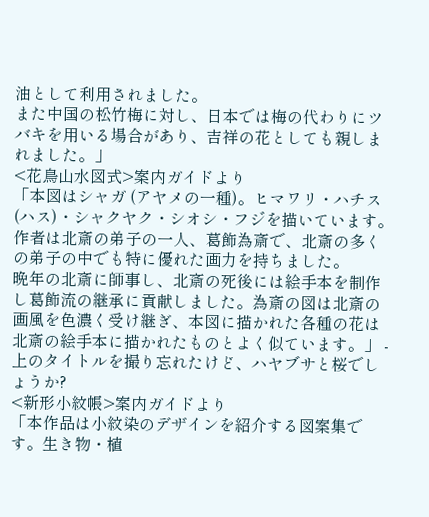油として利用されました。
また中国の松竹梅に対し、日本では梅の代わりにツバキを用いる場合があり、吉祥の花としても親しまれました。」
<花鳥山水図式>案内ガイドより
「本図はシャガ (アヤメの一種)。ヒマワリ・ハチス (ハス)・シャクヤク・シオシ・フジを描いています。作者は北斎の弟子の一人、葛飾為斎で、北斎の多くの弟子の中でも特に優れた画力を持ちました。
晩年の北斎に師事し、北斎の死後には絵手本を制作し葛飾流の継承に貢献しました。為斎の図は北斎の画風を色濃く受け継ぎ、本図に描かれた各種の花は北斎の絵手本に描かれたものとよく似ています。」 -
上のタイトルを撮り忘れたけど、ハヤブサと桜でしょうか?
<新形小紋帳>案内ガイドより
「本作品は小紋染のデザインを紹介する図案集です。生き物・植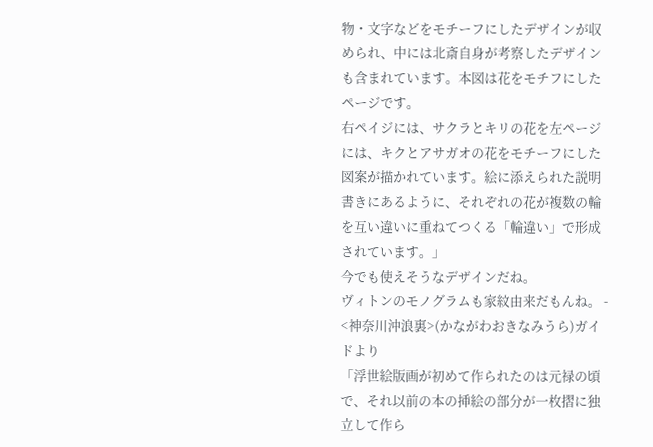物・文字などをモチーフにしたデザインが収められ、中には北斎自身が考察したデザインも含まれています。本図は花をモチフにしたページです。
右ペイジには、サクラとキリの花を左ページには、キクとアサガオの花をモチーフにした図案が描かれています。絵に添えられた説明書きにあるように、それぞれの花が複数の輪を互い違いに重ねてつくる「輪違い」で形成されています。」
今でも使えそうなデザインだね。
ヴィトンのモノグラムも家紋由来だもんね。 -
<神奈川沖浪裏>(かながわおきなみうら)ガイドより
「浮世絵版画が初めて作られたのは元禄の頃で、それ以前の本の挿絵の部分が一枚摺に独立して作ら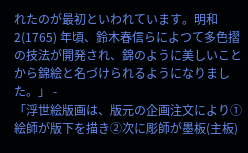れたのが最初といわれています。明和2(1765) 年頃、鈴木春信らによつて多色摺の技法が開発され、錦のように美しいことから錦絵と名づけられるようになりました。」 -
「浮世絵版画は、版元の企画注文により①絵師が版下を描き②次に彫師が墨板(主板)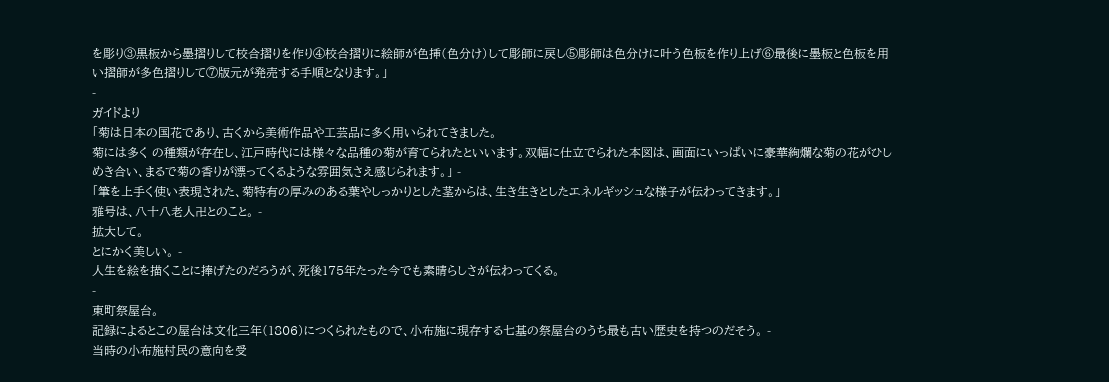を彫り③黒板から墨摺りして校合摺りを作り④校合摺りに絵師が色挿(色分け)して彫師に戻し⑤彫師は色分けに叶う色板を作り上げ⑥最後に墨板と色板を用い摺師が多色摺りして⑦版元が発売する手順となります。」
-
ガイドより
「菊は日本の国花であり、古くから美術作品や工芸品に多く用いられてきました。
菊には多く の種類が存在し、江戸時代には様々な品種の菊が育てられたといいます。双幅に仕立でられた本図は、画面にいっぱいに豪華絢爛な菊の花がひしめき合い、まるで菊の香りが漂ってくるような雰囲気さえ感じられます。」 -
「筆を上手く使い表現された、菊特有の厚みのある葉やしっかりとした茎からは、生き生きとしたエネルギッシュな様子が伝わってきます。」
雅号は、八十八老人卍とのこと。 -
拡大して。
とにかく美しい。 -
人生を絵を描くことに捧げたのだろうが、死後175年たった今でも素晴らしさが伝わってくる。
-
東町祭屋台。
記録によるとこの屋台は文化三年(1806)につくられたもので、小布施に現存する七基の祭屋台のうち最も古い歴史を持つのだそう。 -
当時の小布施村民の意向を受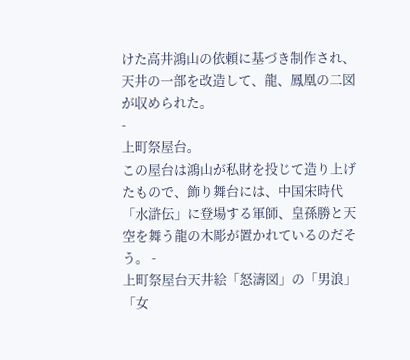けた高井鴻山の依頼に基づき制作され、天井の一部を改造して、龍、鳳凰の二図が収められた。
-
上町祭屋台。
この屋台は鴻山が私財を投じて造り上げたもので、飾り舞台には、中国宋時代「水滸伝」に登場する軍師、皇孫勝と天空を舞う龍の木彫が置かれているのだそう。 -
上町祭屋台天井絵「怒濤図」の「男浪」「女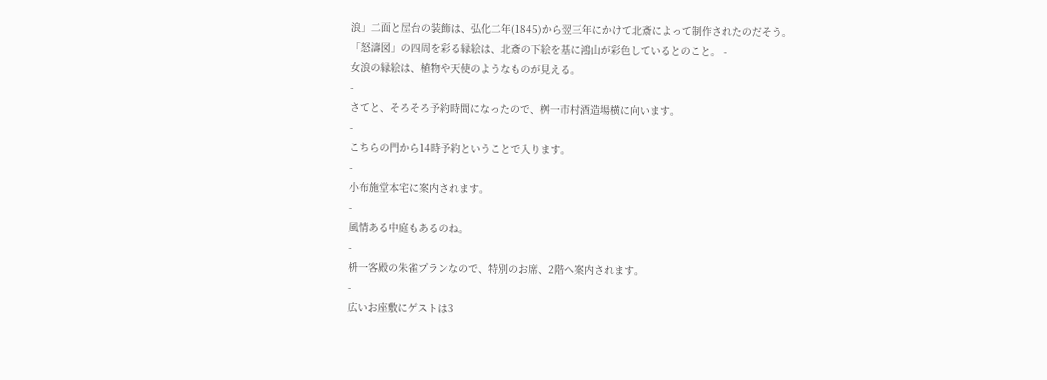浪」二面と屋台の装飾は、弘化二年(1845)から翌三年にかけて北斎によって制作されたのだそう。
「怒濤図」の四周を彩る縁絵は、北斎の下絵を基に鴻山が彩色しているとのこと。 -
女浪の縁絵は、植物や天使のようなものが見える。
-
さてと、そろそろ予約時間になったので、桝一市村酒造場横に向います。
-
こちらの門から14時予約ということで入ります。
-
小布施堂本宅に案内されます。
-
風情ある中庭もあるのね。
-
枡一客殿の朱雀プランなので、特別のお席、2階へ案内されます。
-
広いお座敷にゲストは3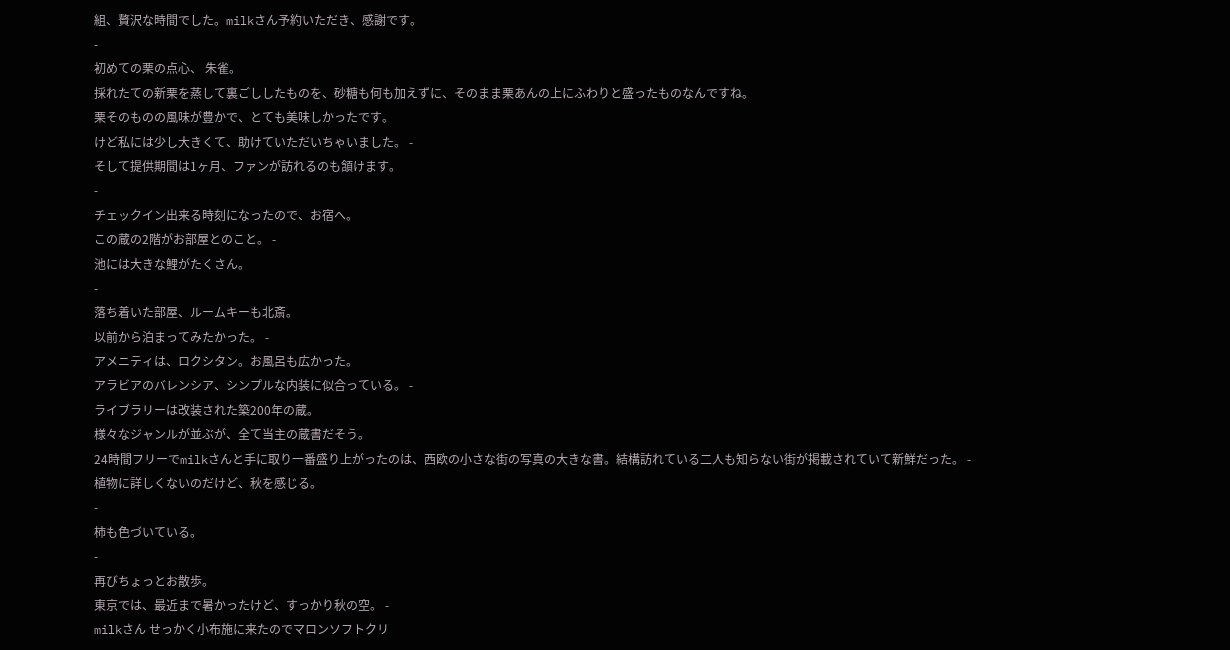組、贅沢な時間でした。milkさん予約いただき、感謝です。
-
初めての栗の点心、 朱雀。
採れたての新栗を蒸して裏ごししたものを、砂糖も何も加えずに、そのまま栗あんの上にふわりと盛ったものなんですね。
栗そのものの風味が豊かで、とても美味しかったです。
けど私には少し大きくて、助けていただいちゃいました。 -
そして提供期間は1ヶ月、ファンが訪れるのも頷けます。
-
チェックイン出来る時刻になったので、お宿へ。
この蔵の2階がお部屋とのこと。 -
池には大きな鯉がたくさん。
-
落ち着いた部屋、ルームキーも北斎。
以前から泊まってみたかった。 -
アメニティは、ロクシタン。お風呂も広かった。
アラビアのバレンシア、シンプルな内装に似合っている。 -
ライブラリーは改装された築200年の蔵。
様々なジャンルが並ぶが、全て当主の蔵書だそう。
24時間フリーでmilkさんと手に取り一番盛り上がったのは、西欧の小さな街の写真の大きな書。結構訪れている二人も知らない街が掲載されていて新鮮だった。 -
植物に詳しくないのだけど、秋を感じる。
-
柿も色づいている。
-
再びちょっとお散歩。
東京では、最近まで暑かったけど、すっかり秋の空。 -
milkさん せっかく小布施に来たのでマロンソフトクリ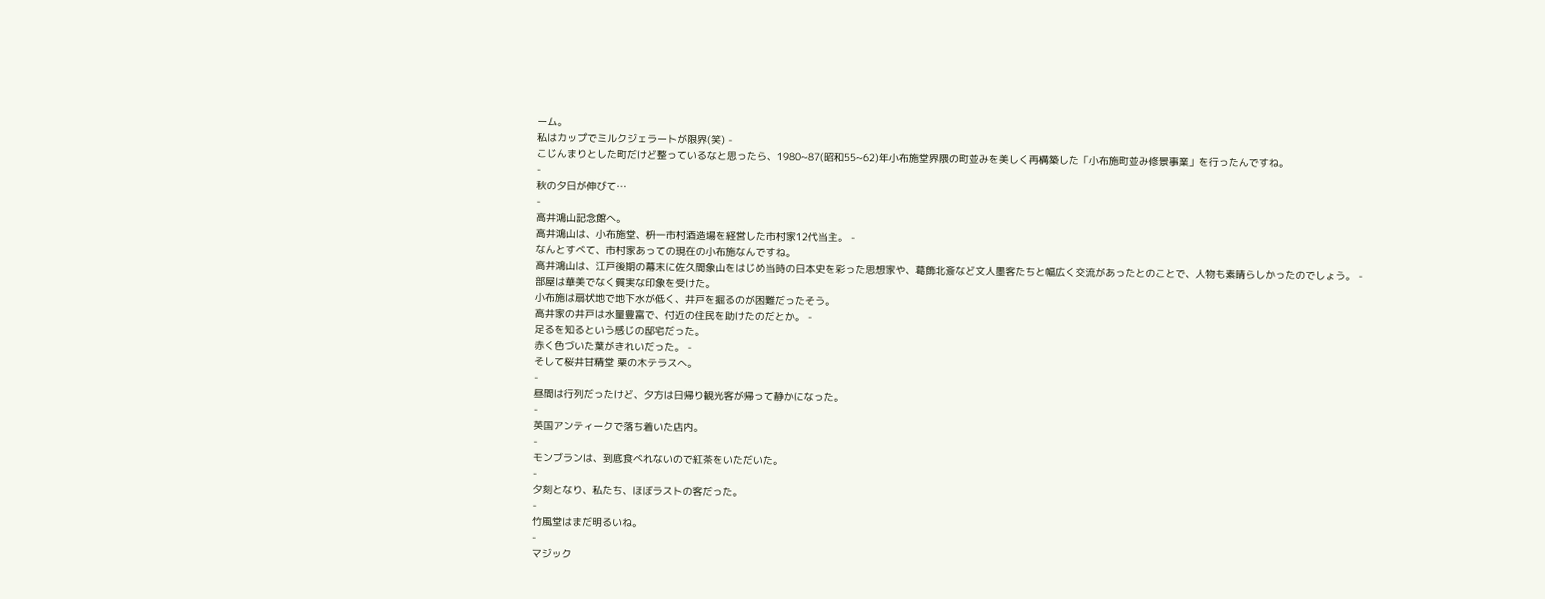ーム。
私はカップでミルクジェラートが限界(笑) -
こじんまりとした町だけど整っているなと思ったら、1980~87(昭和55~62)年小布施堂界隈の町並みを美しく再構築した「小布施町並み修景事業」を行ったんですね。
-
秋の夕日が伸びて…
-
高井鴻山記念館へ。
高井鴻山は、小布施堂、枡一市村酒造場を経営した市村家12代当主。 -
なんとすべて、市村家あっての現在の小布施なんですね。
高井鴻山は、江戸後期の幕末に佐久間象山をはじめ当時の日本史を彩った思想家や、葛飾北斎など文人墨客たちと幅広く交流があったとのことで、人物も素晴らしかったのでしょう。 -
部屋は華美でなく質実な印象を受けた。
小布施は扇状地で地下水が低く、井戸を掘るのが困難だったそう。
高井家の井戸は水量豊富で、付近の住民を助けたのだとか。 -
足るを知るという感じの邸宅だった。
赤く色づいた葉がきれいだった。 -
そして桜井甘精堂 栗の木テラスへ。
-
昼間は行列だったけど、夕方は日帰り観光客が帰って静かになった。
-
英国アンティークで落ち着いた店内。
-
モンブランは、到底食べれないので紅茶をいただいた。
-
夕刻となり、私たち、ほぼラストの客だった。
-
竹風堂はまだ明るいね。
-
マジック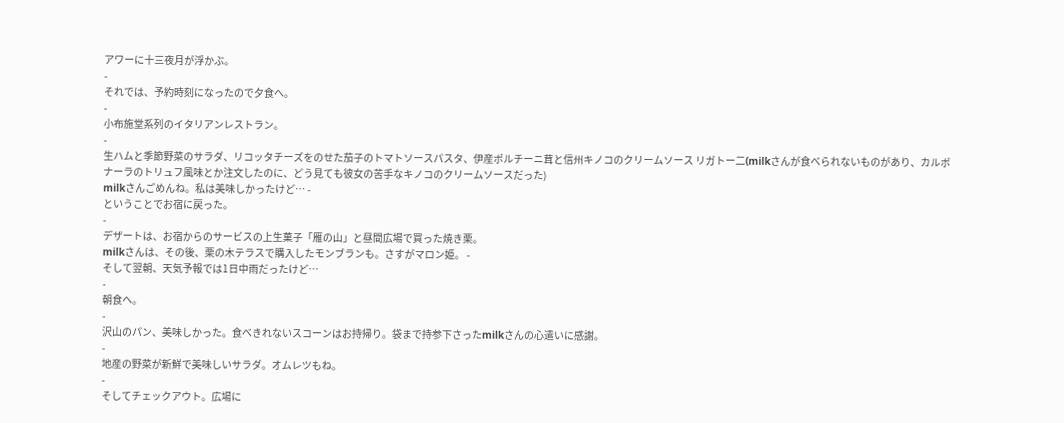アワーに十三夜月が浮かぶ。
-
それでは、予約時刻になったので夕食へ。
-
小布施堂系列のイタリアンレストラン。
-
生ハムと季節野菜のサラダ、リコッタチーズをのせた茄子のトマトソースパスタ、伊産ポルチーニ茸と信州キノコのクリームソース リガトー二(milkさんが食べられないものがあり、カルボナーラのトリュフ風味とか注文したのに、どう見ても彼女の苦手なキノコのクリームソースだった)
milkさんごめんね。私は美味しかったけど… -
ということでお宿に戻った。
-
デザートは、お宿からのサービスの上生菓子「雁の山」と昼間広場で買った焼き栗。
milkさんは、その後、栗の木テラスで購入したモンブランも。さすがマロン姫。 -
そして翌朝、天気予報では1日中雨だったけど…
-
朝食へ。
-
沢山のパン、美味しかった。食べきれないスコーンはお持帰り。袋まで持参下さったmilkさんの心遣いに感謝。
-
地産の野菜が新鮮で美味しいサラダ。オムレツもね。
-
そしてチェックアウト。広場に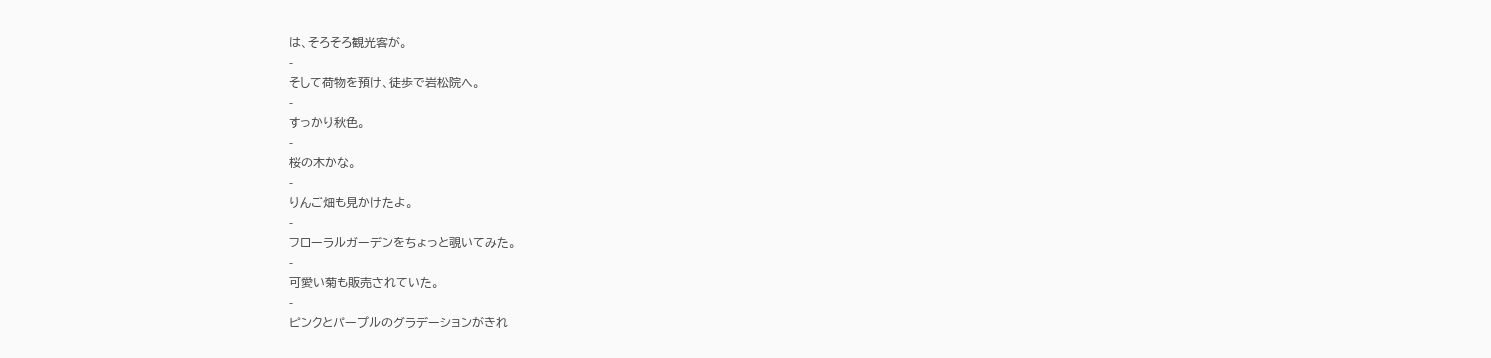は、そろそろ観光客が。
-
そして荷物を預け、徒歩で岩松院へ。
-
すっかり秋色。
-
桜の木かな。
-
りんご畑も見かけたよ。
-
フローラルガーデンをちょっと覗いてみた。
-
可愛い菊も販売されていた。
-
ピンクとパープルのグラデーションがきれ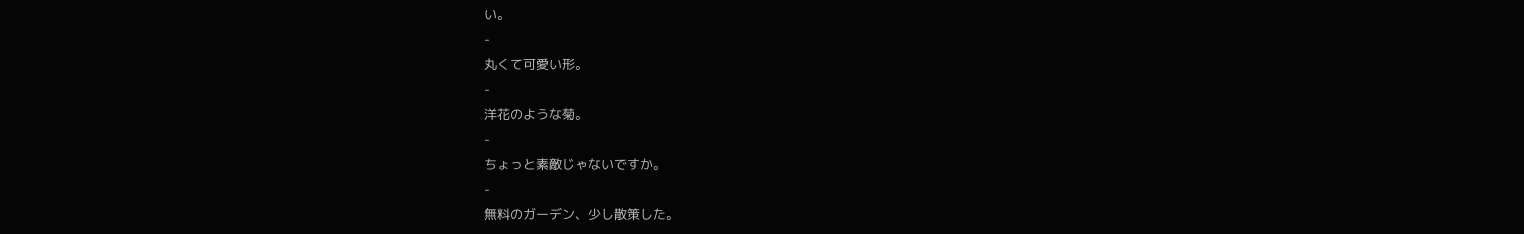い。
-
丸くて可愛い形。
-
洋花のような菊。
-
ちょっと素敵じゃないですか。
-
無料のガーデン、少し散策した。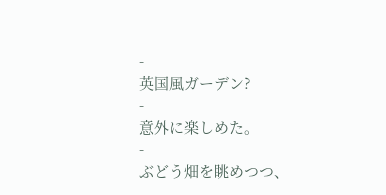-
英国風ガーデン?
-
意外に楽しめた。
-
ぶどう畑を眺めつつ、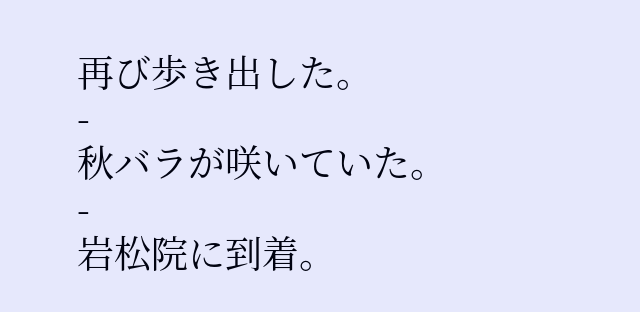再び歩き出した。
-
秋バラが咲いていた。
-
岩松院に到着。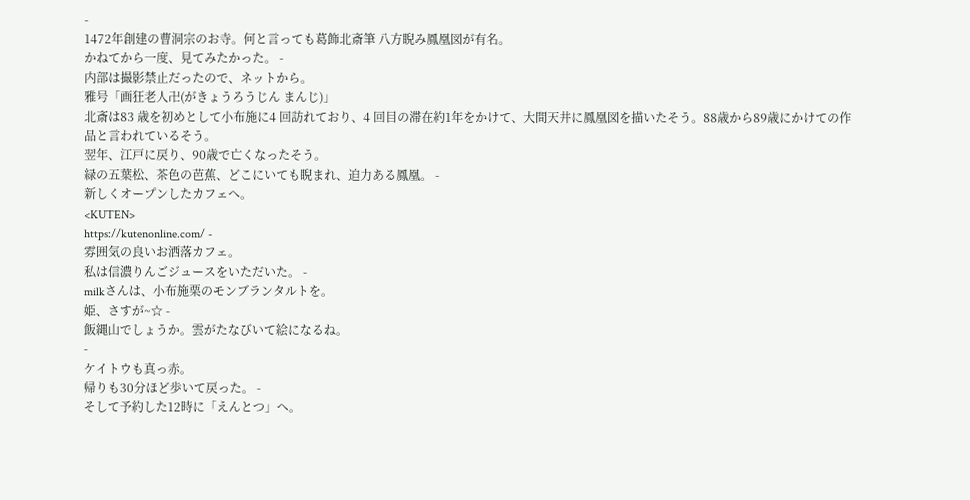-
1472年創建の曹洞宗のお寺。何と言っても葛飾北斎筆 八方睨み鳳凰図が有名。
かねてから一度、見てみたかった。 -
内部は撮影禁止だったので、ネットから。
雅号「画狂老人卍(がきょうろうじん まんじ)」
北斎は83 歳を初めとして小布施に4 回訪れており、4 回目の滞在約1年をかけて、大間天井に鳳凰図を描いたそう。88歳から89歳にかけての作品と言われているそう。
翌年、江戸に戻り、90歳で亡くなったそう。
緑の五葉松、茶色の芭蕉、どこにいても睨まれ、迫力ある鳳凰。 -
新しくオープンしたカフェへ。
<KUTEN>
https://kutenonline.com/ -
雰囲気の良いお洒落カフェ。
私は信濃りんごジュースをいただいた。 -
milkさんは、小布施栗のモンブランタルトを。
姫、さすが~☆ -
飯縄山でしょうか。雲がたなびいて絵になるね。
-
ケイトウも真っ赤。
帰りも30分ほど歩いて戻った。 -
そして予約した12時に「えんとつ」へ。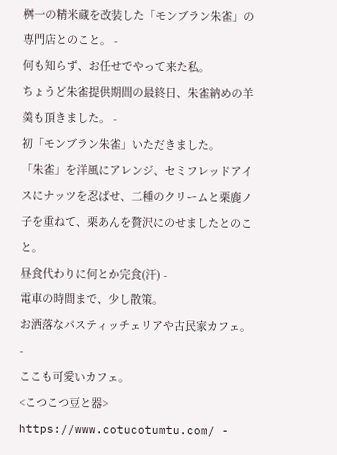桝一の精米蔵を改装した「モンブラン朱雀」の専門店とのこと。 -
何も知らず、お任せでやって来た私。
ちょうど朱雀提供期間の最終日、朱雀納めの羊羮も頂きました。 -
初「モンブラン朱雀」いただきました。
「朱雀」を洋風にアレンジ、セミフレッドアイスにナッツを忍ばせ、二種のクリームと栗鹿ノ子を重ねて、栗あんを贅沢にのせましたとのこと。
昼食代わりに何とか完食(汗) -
電車の時間まで、少し散策。
お洒落なパスティッチェリアや古民家カフェ。 -
ここも可愛いカフェ。
<こつこつ豆と器>
https://www.cotucotumtu.com/ -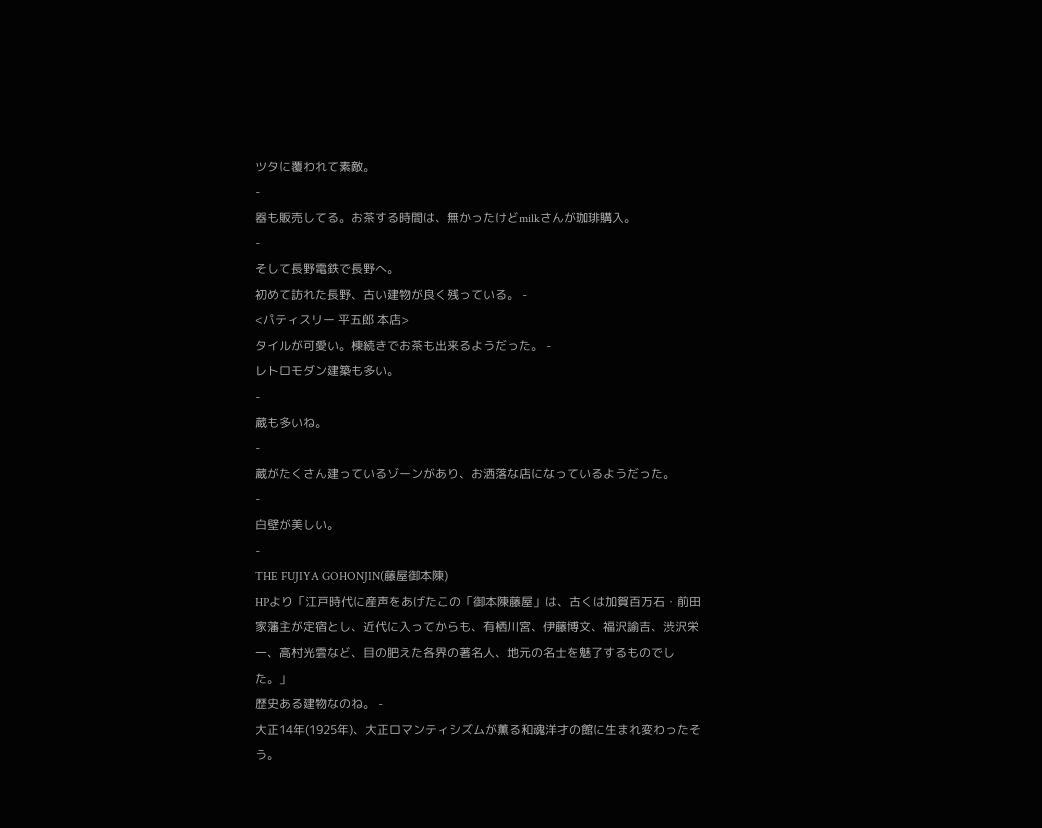ツタに覆われて素敵。
-
器も販売してる。お茶する時間は、無かったけどmilkさんが珈琲購入。
-
そして長野電鉄で長野へ。
初めて訪れた長野、古い建物が良く残っている。 -
<パティスリー 平五郎 本店>
タイルが可愛い。棟続きでお茶も出来るようだった。 -
レトロモダン建築も多い。
-
蔵も多いね。
-
蔵がたくさん建っているゾーンがあり、お洒落な店になっているようだった。
-
白壁が美しい。
-
THE FUJIYA GOHONJIN(藤屋御本陳)
HPより「江戸時代に産声をあげたこの「御本陳藤屋」は、古くは加賀百万石・前田家藩主が定宿とし、近代に入ってからも、有栖川宮、伊藤博文、福沢諭吉、渋沢栄一、高村光雲など、目の肥えた各界の著名人、地元の名士を魅了するものでした。」
歴史ある建物なのね。 -
大正14年(1925年)、大正ロマンティシズムが薫る和魂洋才の館に生まれ変わったそう。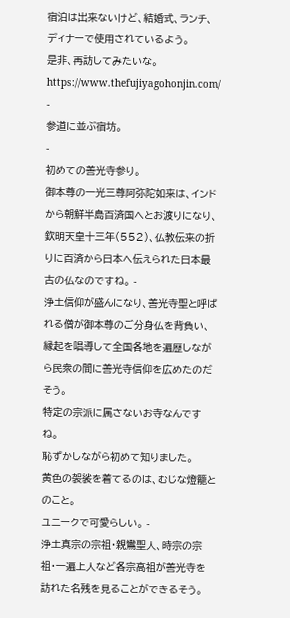宿泊は出来ないけど、結婚式、ランチ、ディナーで使用されているよう。
是非、再訪してみたいな。
https://www.thefujiyagohonjin.com/ -
参道に並ぶ宿坊。
-
初めての善光寺参り。
御本尊の一光三尊阿弥陀如来は、インドから朝鮮半島百済国へとお渡りになり、欽明天皇十三年(552)、仏教伝来の折りに百済から日本へ伝えられた日本最古の仏なのですね。 -
浄土信仰が盛んになり、善光寺聖と呼ばれる僧が御本尊のご分身仏を背負い、縁起を唱導して全国各地を遍歴しながら民衆の間に善光寺信仰を広めたのだそう。
特定の宗派に属さないお寺なんですね。
恥ずかしながら初めて知りました。
黄色の袈裟を着てるのは、むじな燈籠とのこと。
ユニークで可愛らしい。 -
浄土真宗の宗祖・親鸞聖人、時宗の宗祖・一遍上人など各宗高祖が善光寺を訪れた名残を見ることができるそう。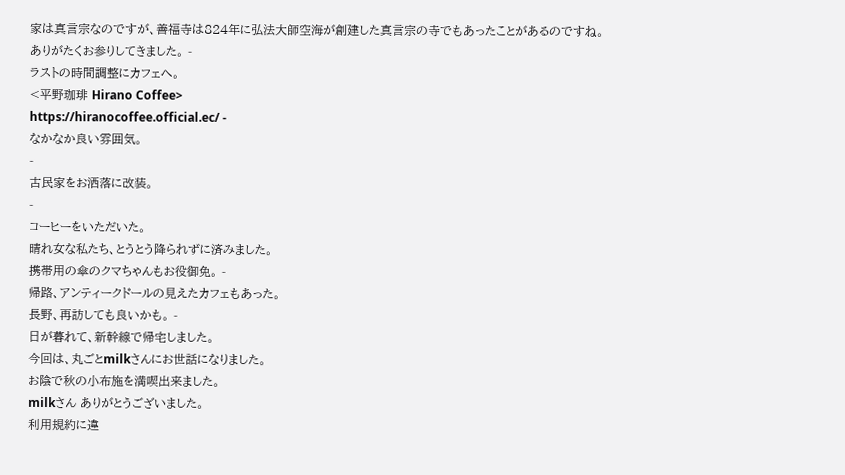家は真言宗なのですが、善福寺は824年に弘法大師空海が創建した真言宗の寺でもあったことがあるのですね。
ありがたくお参りしてきました。 -
ラストの時間調整にカフェへ。
<平野珈琲 Hirano Coffee>
https://hiranocoffee.official.ec/ -
なかなか良い雰囲気。
-
古民家をお洒落に改装。
-
コーヒーをいただいた。
晴れ女な私たち、とうとう降られずに済みました。
携帯用の傘のクマちゃんもお役御免。 -
帰路、アンティークドールの見えたカフェもあった。
長野、再訪しても良いかも。 -
日が暮れて、新幹線で帰宅しました。
今回は、丸ごとmilkさんにお世話になりました。
お陰で秋の小布施を満喫出来ました。
milkさん ありがとうございました。
利用規約に違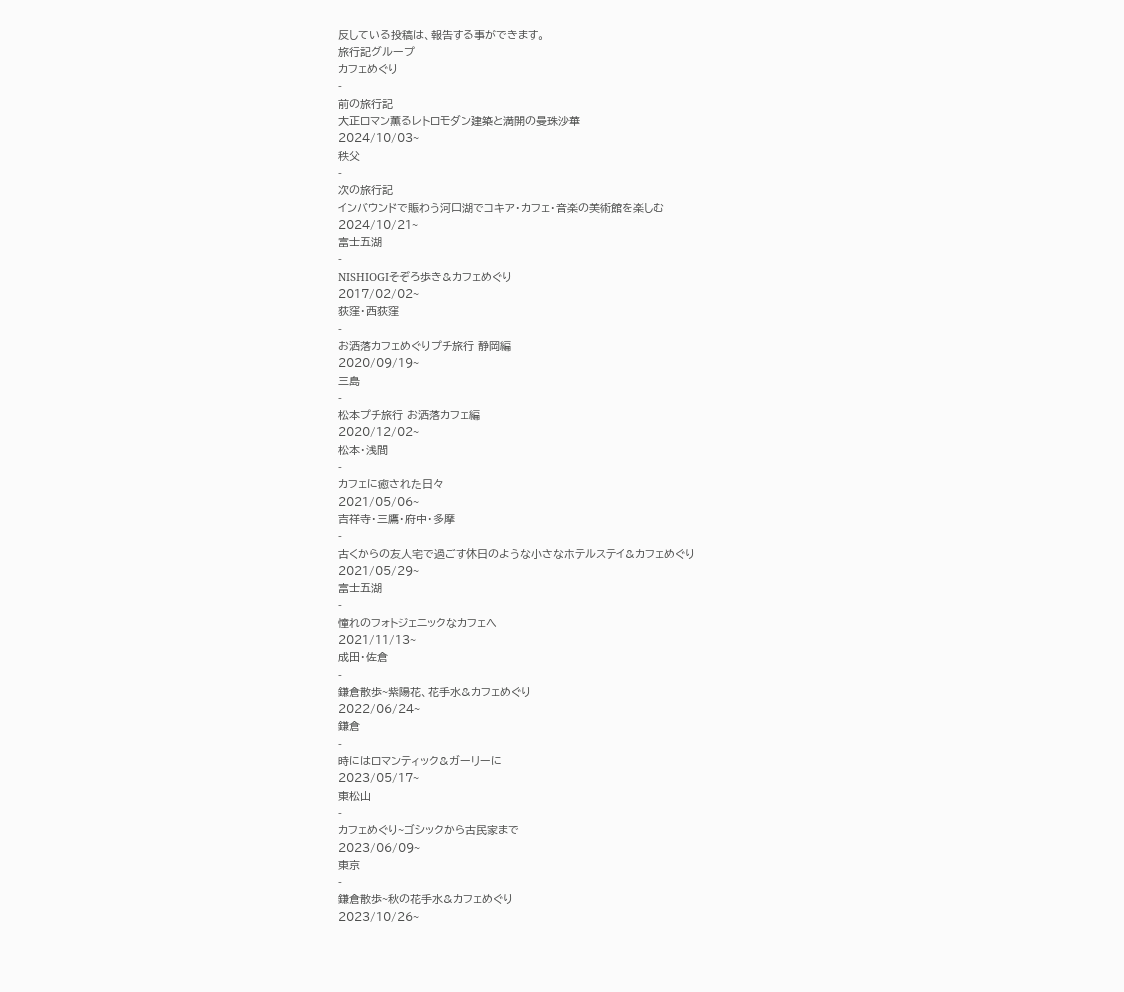反している投稿は、報告する事ができます。
旅行記グループ
カフェめぐり
-
前の旅行記
大正ロマン薫るレトロモダン建築と満開の曼珠沙華
2024/10/03~
秩父
-
次の旅行記
インバウンドで賑わう河口湖でコキア・カフェ・音楽の美術館を楽しむ
2024/10/21~
富士五湖
-
NISHIOGIそぞろ歩き&カフェめぐり
2017/02/02~
荻窪・西荻窪
-
お洒落カフェめぐりプチ旅行 静岡編
2020/09/19~
三島
-
松本プチ旅行 お洒落カフェ編
2020/12/02~
松本・浅間
-
カフェに癒された日々
2021/05/06~
吉祥寺・三鷹・府中・多摩
-
古くからの友人宅で過ごす休日のような小さなホテルステイ&カフェめぐり
2021/05/29~
富士五湖
-
憧れのフォトジェニックなカフェへ
2021/11/13~
成田・佐倉
-
鎌倉散歩~紫陽花、花手水&カフェめぐり
2022/06/24~
鎌倉
-
時にはロマンティック&ガーリーに
2023/05/17~
東松山
-
カフェめぐり~ゴシックから古民家まで
2023/06/09~
東京
-
鎌倉散歩~秋の花手水&カフェめぐり
2023/10/26~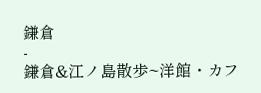鎌倉
-
鎌倉&江ノ島散歩~洋館・カフ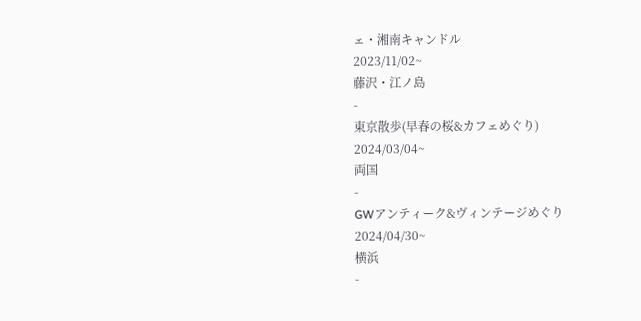ェ・湘南キャンドル
2023/11/02~
藤沢・江ノ島
-
東京散歩(早春の桜&カフェめぐり)
2024/03/04~
両国
-
GWアンティーク&ヴィンテージめぐり
2024/04/30~
横浜
-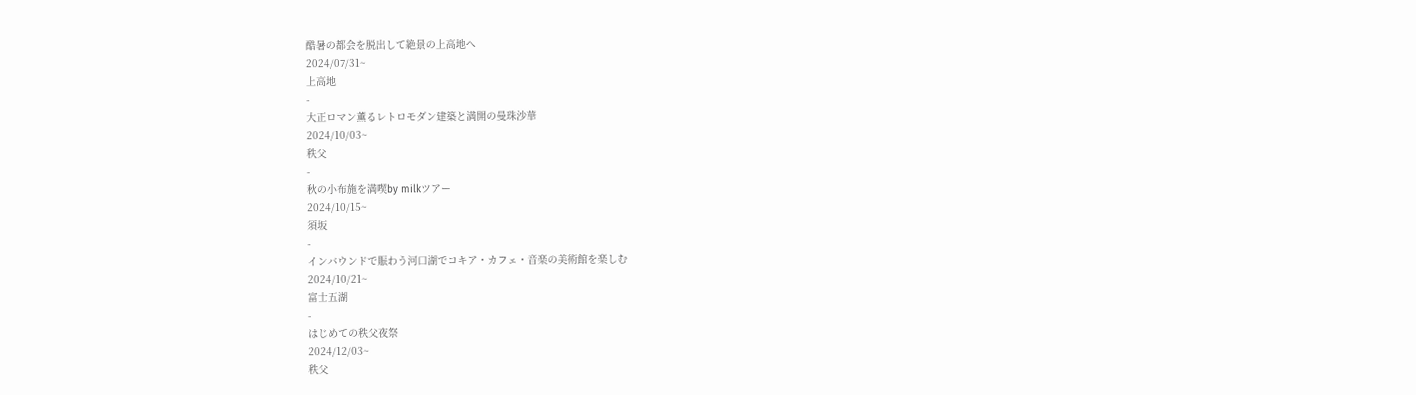酷暑の都会を脱出して絶景の上高地へ
2024/07/31~
上高地
-
大正ロマン薫るレトロモダン建築と満開の曼珠沙華
2024/10/03~
秩父
-
秋の小布施を満喫by milkツアー
2024/10/15~
須坂
-
インバウンドで賑わう河口湖でコキア・カフェ・音楽の美術館を楽しむ
2024/10/21~
富士五湖
-
はじめての秩父夜祭
2024/12/03~
秩父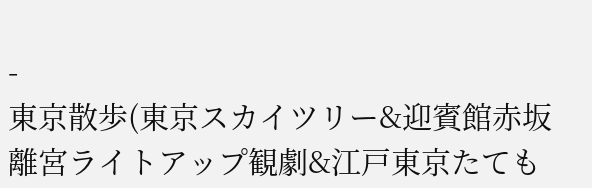-
東京散歩(東京スカイツリー&迎賓館赤坂離宮ライトアップ観劇&江戸東京たても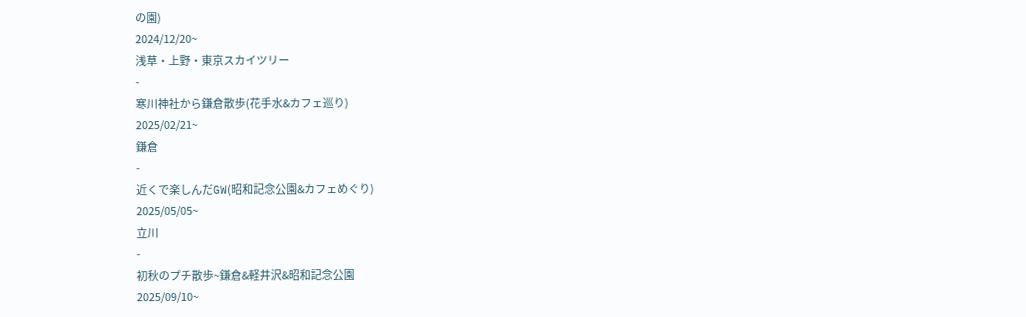の園)
2024/12/20~
浅草・上野・東京スカイツリー
-
寒川神社から鎌倉散歩(花手水&カフェ巡り)
2025/02/21~
鎌倉
-
近くで楽しんだGW(昭和記念公園&カフェめぐり)
2025/05/05~
立川
-
初秋のプチ散歩~鎌倉&軽井沢&昭和記念公園
2025/09/10~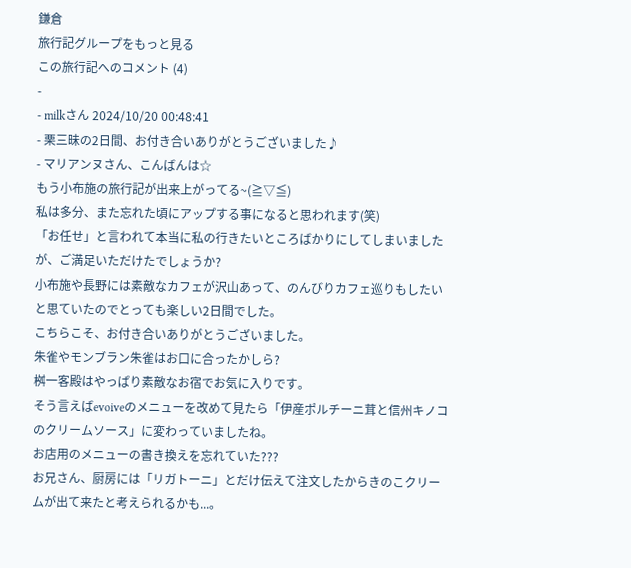鎌倉
旅行記グループをもっと見る
この旅行記へのコメント (4)
-
- milkさん 2024/10/20 00:48:41
- 栗三昧の2日間、お付き合いありがとうございました♪
- マリアンヌさん、こんばんは☆
もう小布施の旅行記が出来上がってる~(≧▽≦)
私は多分、また忘れた頃にアップする事になると思われます(笑)
「お任せ」と言われて本当に私の行きたいところばかりにしてしまいましたが、ご満足いただけたでしょうか?
小布施や長野には素敵なカフェが沢山あって、のんびりカフェ巡りもしたいと思ていたのでとっても楽しい2日間でした。
こちらこそ、お付き合いありがとうございました。
朱雀やモンブラン朱雀はお口に合ったかしら?
桝一客殿はやっぱり素敵なお宿でお気に入りです。
そう言えばevoiveのメニューを改めて見たら「伊産ポルチーニ茸と信州キノコのクリームソース」に変わっていましたね。
お店用のメニューの書き換えを忘れていた???
お兄さん、厨房には「リガトーニ」とだけ伝えて注文したからきのこクリームが出て来たと考えられるかも...。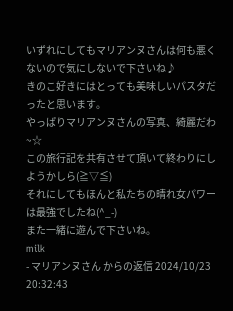いずれにしてもマリアンヌさんは何も悪くないので気にしないで下さいね♪
きのこ好きにはとっても美味しいパスタだったと思います。
やっぱりマリアンヌさんの写真、綺麗だわ~☆
この旅行記を共有させて頂いて終わりにしようかしら(≧▽≦)
それにしてもほんと私たちの晴れ女パワーは最強でしたね(^_-)
また一緒に遊んで下さいね。
milk
- マリアンヌさん からの返信 2024/10/23 20:32:43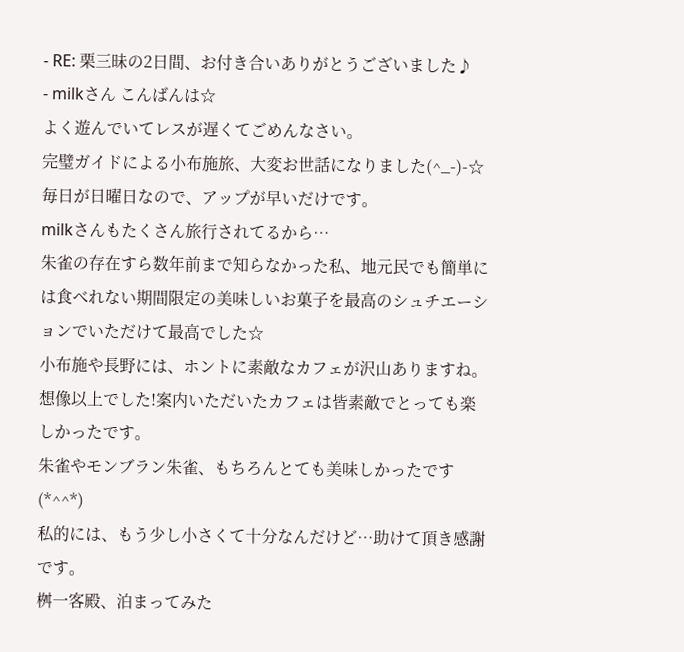- RE: 栗三昧の2日間、お付き合いありがとうございました♪
- milkさん こんばんは☆
よく遊んでいてレスが遅くてごめんなさい。
完璧ガイドによる小布施旅、大変お世話になりました(^_-)-☆
毎日が日曜日なので、アップが早いだけです。
milkさんもたくさん旅行されてるから…
朱雀の存在すら数年前まで知らなかった私、地元民でも簡単には食べれない期間限定の美味しいお菓子を最高のシュチエーションでいただけて最高でした☆
小布施や長野には、ホントに素敵なカフェが沢山ありますね。
想像以上でした!案内いただいたカフェは皆素敵でとっても楽しかったです。
朱雀やモンブラン朱雀、もちろんとても美味しかったです(*^^*)
私的には、もう少し小さくて十分なんだけど…助けて頂き感謝です。
桝一客殿、泊まってみた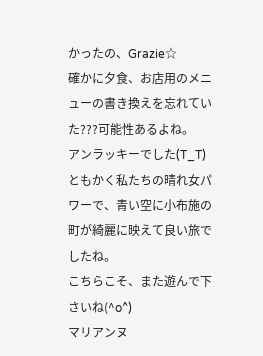かったの、Grazie☆
確かに夕食、お店用のメニューの書き換えを忘れていた???可能性あるよね。
アンラッキーでした(T_T)
ともかく私たちの晴れ女パワーで、青い空に小布施の町が綺麗に映えて良い旅でしたね。
こちらこそ、また遊んで下さいね(^o^)
マリアンヌ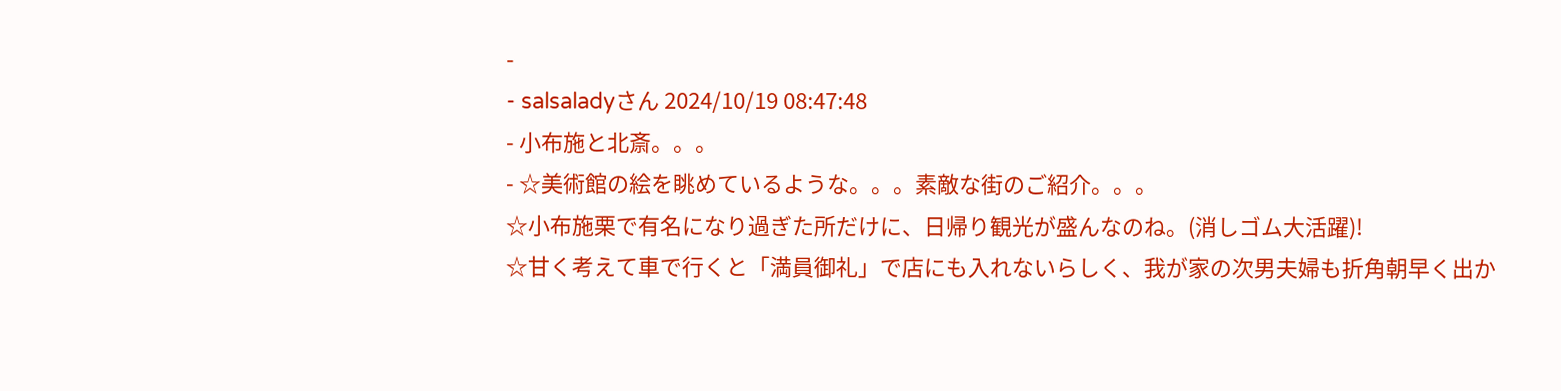-
- salsaladyさん 2024/10/19 08:47:48
- 小布施と北斎。。。
- ☆美術館の絵を眺めているような。。。素敵な街のご紹介。。。
☆小布施栗で有名になり過ぎた所だけに、日帰り観光が盛んなのね。(消しゴム大活躍)!
☆甘く考えて車で行くと「満員御礼」で店にも入れないらしく、我が家の次男夫婦も折角朝早く出か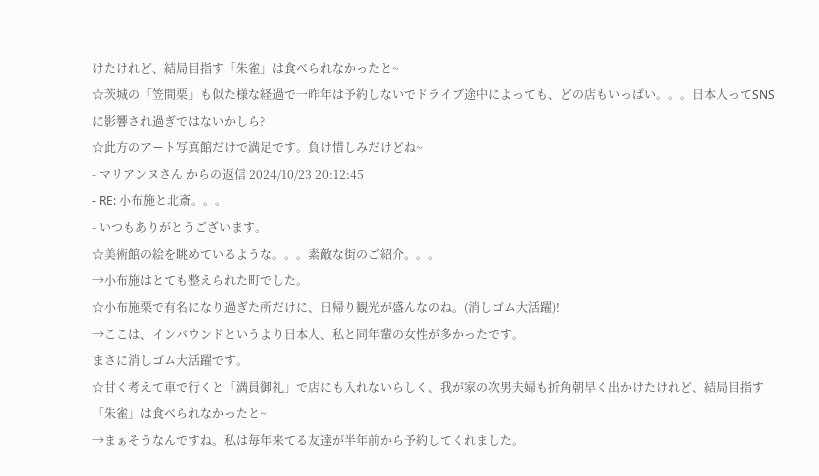けたけれど、結局目指す「朱雀」は食べられなかったと~
☆茨城の「笠間栗」も似た様な経過で一昨年は予約しないでドライブ途中によっても、どの店もいっぱい。。。日本人ってSNSに影響され過ぎではないかしら?
☆此方のアート写真館だけで満足です。負け惜しみだけどね~
- マリアンヌさん からの返信 2024/10/23 20:12:45
- RE: 小布施と北斎。。。
- いつもありがとうございます。
☆美術館の絵を眺めているような。。。素敵な街のご紹介。。。
→小布施はとても整えられた町でした。
☆小布施栗で有名になり過ぎた所だけに、日帰り観光が盛んなのね。(消しゴム大活躍)!
→ここは、インバウンドというより日本人、私と同年輩の女性が多かったです。
まさに消しゴム大活躍です。
☆甘く考えて車で行くと「満員御礼」で店にも入れないらしく、我が家の次男夫婦も折角朝早く出かけたけれど、結局目指す「朱雀」は食べられなかったと~
→まぁそうなんですね。私は毎年来てる友達が半年前から予約してくれました。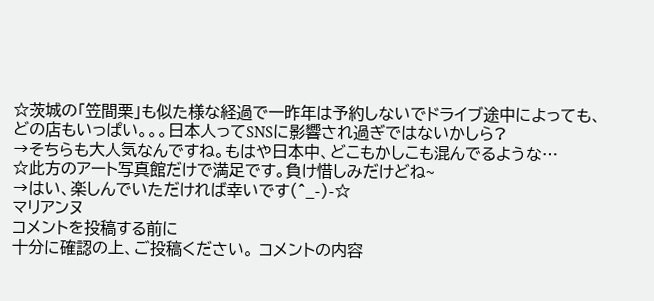☆茨城の「笠間栗」も似た様な経過で一昨年は予約しないでドライブ途中によっても、どの店もいっぱい。。。日本人ってSNSに影響され過ぎではないかしら?
→そちらも大人気なんですね。もはや日本中、どこもかしこも混んでるような…
☆此方のアート写真館だけで満足です。負け惜しみだけどね~
→はい、楽しんでいただければ幸いです(^_-)-☆
マリアンヌ
コメントを投稿する前に
十分に確認の上、ご投稿ください。 コメントの内容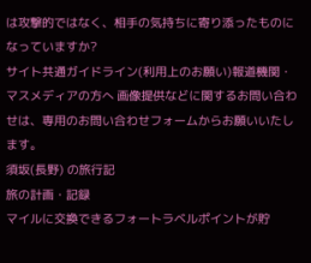は攻撃的ではなく、相手の気持ちに寄り添ったものになっていますか?
サイト共通ガイドライン(利用上のお願い)報道機関・マスメディアの方へ 画像提供などに関するお問い合わせは、専用のお問い合わせフォームからお願いいたします。
須坂(長野) の旅行記
旅の計画・記録
マイルに交換できるフォートラベルポイントが貯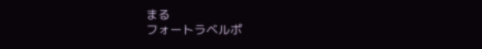まる
フォートラベルポ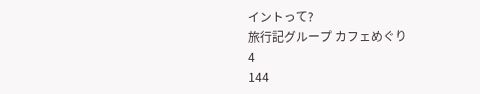イントって?
旅行記グループ カフェめぐり
4
144